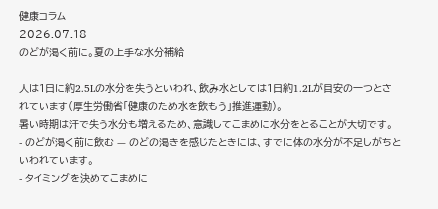健康コラム
2026.07.18
のどが渇く前に。夏の上手な水分補給

人は1日に約2.5Lの水分を失うといわれ、飲み水としては1日約1.2Lが目安の一つとされています(厚生労働省「健康のため水を飲もう」推進運動)。
暑い時期は汗で失う水分も増えるため、意識してこまめに水分をとることが大切です。
- のどが渇く前に飲む — のどの渇きを感じたときには、すでに体の水分が不足しがちといわれています。
- タイミングを決めてこまめに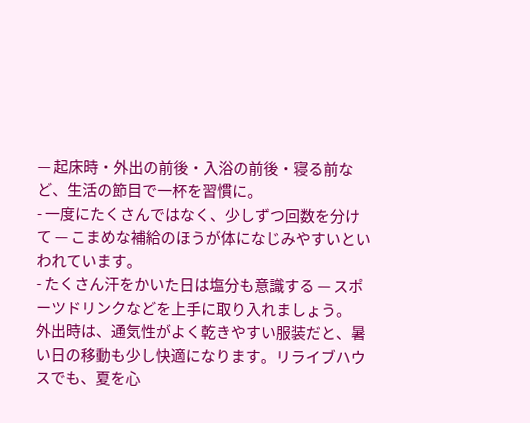— 起床時・外出の前後・入浴の前後・寝る前など、生活の節目で一杯を習慣に。
- 一度にたくさんではなく、少しずつ回数を分けて — こまめな補給のほうが体になじみやすいといわれています。
- たくさん汗をかいた日は塩分も意識する — スポーツドリンクなどを上手に取り入れましょう。
外出時は、通気性がよく乾きやすい服装だと、暑い日の移動も少し快適になります。リライブハウスでも、夏を心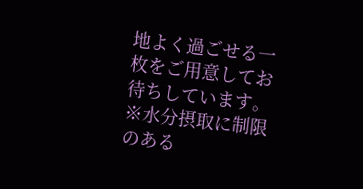地よく過ごせる一枚をご用意してお待ちしています。
※水分摂取に制限のある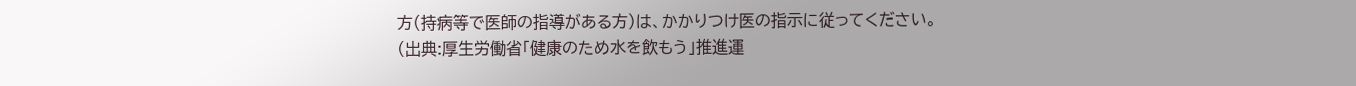方(持病等で医師の指導がある方)は、かかりつけ医の指示に従ってください。
(出典:厚生労働省「健康のため水を飲もう」推進運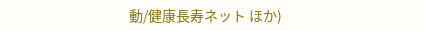動/健康長寿ネット ほか)